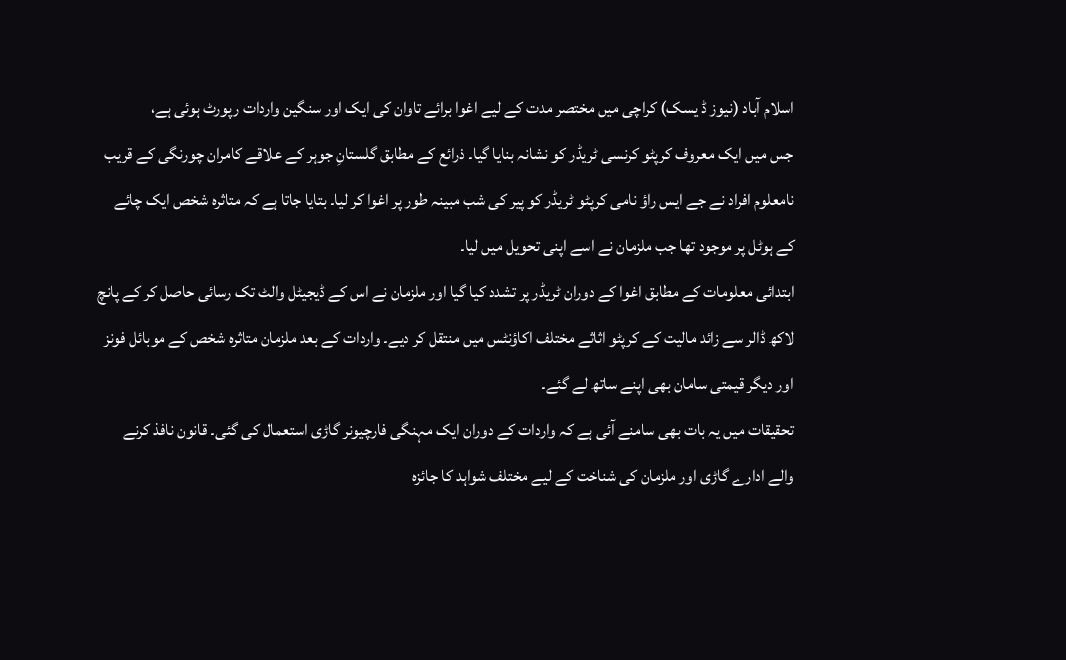اسلام آباد (نیوز ڈ یسک) کراچی میں مختصر مدت کے لیے اغوا برائے تاوان کی ایک اور سنگین واردات رپورٹ ہوئی ہے،
جس میں ایک معروف کرپٹو کرنسی ٹریڈر کو نشانہ بنایا گیا۔ ذرائع کے مطابق گلستانِ جوہر کے علاقے کامران چورنگی کے قریب نامعلوم افراد نے جے ایس راؤ نامی کرپٹو ٹریڈر کو پیر کی شب مبینہ طور پر اغوا کر لیا۔ بتایا جاتا ہے کہ متاثرہ شخص ایک چائے کے ہوٹل پر موجود تھا جب ملزمان نے اسے اپنی تحویل میں لیا۔
ابتدائی معلومات کے مطابق اغوا کے دوران ٹریڈر پر تشدد کیا گیا اور ملزمان نے اس کے ڈیجیٹل والٹ تک رسائی حاصل کر کے پانچ لاکھ ڈالر سے زائد مالیت کے کرپٹو اثاثے مختلف اکاؤنٹس میں منتقل کر دیے۔ واردات کے بعد ملزمان متاثرہ شخص کے موبائل فونز اور دیگر قیمتی سامان بھی اپنے ساتھ لے گئے۔
تحقیقات میں یہ بات بھی سامنے آئی ہے کہ واردات کے دوران ایک مہنگی فارچیونر گاڑی استعمال کی گئی۔ قانون نافذ کرنے والے ادارے گاڑی اور ملزمان کی شناخت کے لیے مختلف شواہد کا جائزہ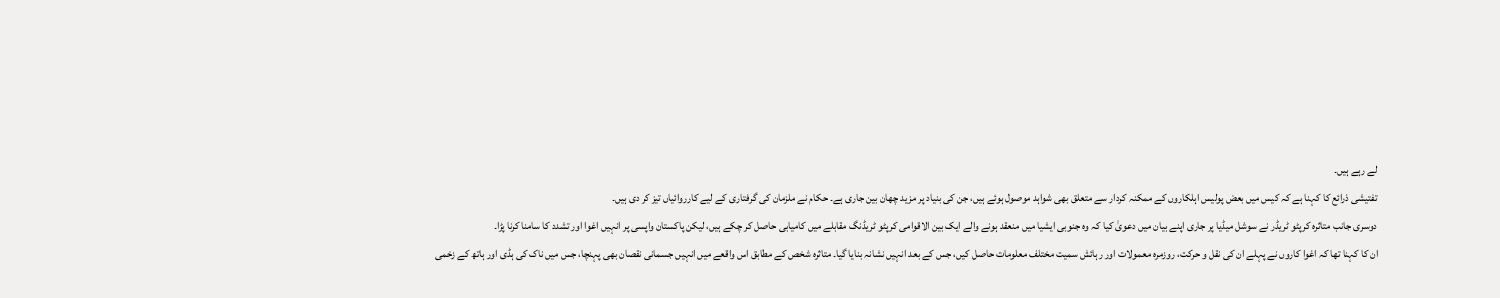لے رہے ہیں۔
تفتیشی ذرائع کا کہنا ہے کہ کیس میں بعض پولیس اہلکاروں کے ممکنہ کردار سے متعلق بھی شواہد موصول ہوئے ہیں، جن کی بنیاد پر مزید چھان بین جاری ہے۔ حکام نے ملزمان کی گرفتاری کے لیے کارروائیاں تیز کر دی ہیں۔
دوسری جانب متاثرہ کرپٹو ٹریڈر نے سوشل میڈیا پر جاری اپنے بیان میں دعویٰ کیا کہ وہ جنوبی ایشیا میں منعقد ہونے والے ایک بین الاقوامی کرپٹو ٹریڈنگ مقابلے میں کامیابی حاصل کر چکے ہیں، لیکن پاکستان واپسی پر انہیں اغوا اور تشدد کا سامنا کرنا پڑا۔
ان کا کہنا تھا کہ اغوا کاروں نے پہلے ان کی نقل و حرکت، روزمرہ معمولات اور رہائش سمیت مختلف معلومات حاصل کیں، جس کے بعد انہیں نشانہ بنایا گیا۔ متاثرہ شخص کے مطابق اس واقعے میں انہیں جسمانی نقصان بھی پہنچا، جس میں ناک کی ہڈی اور ہاتھ کے زخمی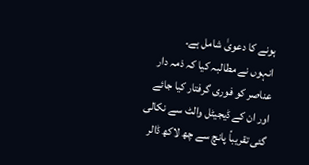ہونے کا دعویٰ شامل ہے۔
انہوں نے مطالبہ کیا کہ ذمہ دار عناصر کو فوری گرفتار کیا جائے اور ان کے ڈیجیٹل والٹ سے نکالی گئی تقریباً پانچ سے چھ لاکھ ڈالر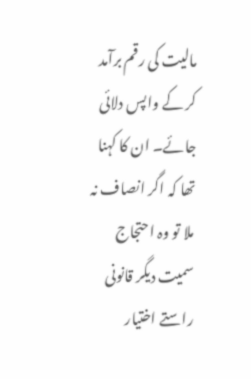مالیت کی رقم برآمد کر کے واپس دلائی جائے۔ ان کا کہنا تھا کہ اگر انصاف نہ ملا تو وہ احتجاج سمیت دیگر قانونی راستے اختیار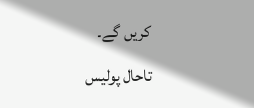کریں گے۔
تاحال پولیس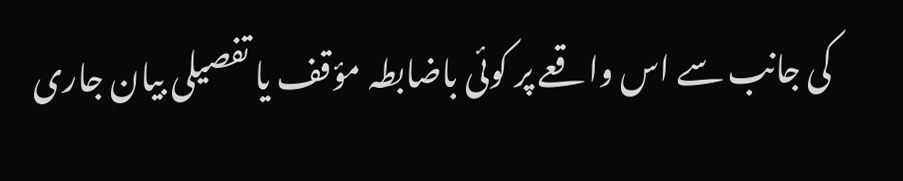کی جانب سے اس واقعے پر کوئی باضابطہ مؤقف یا تفصیلی بیان جاری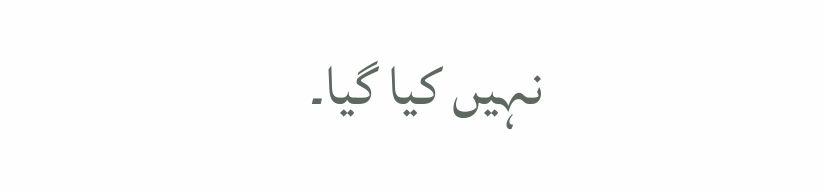نہیں کیا گیا۔